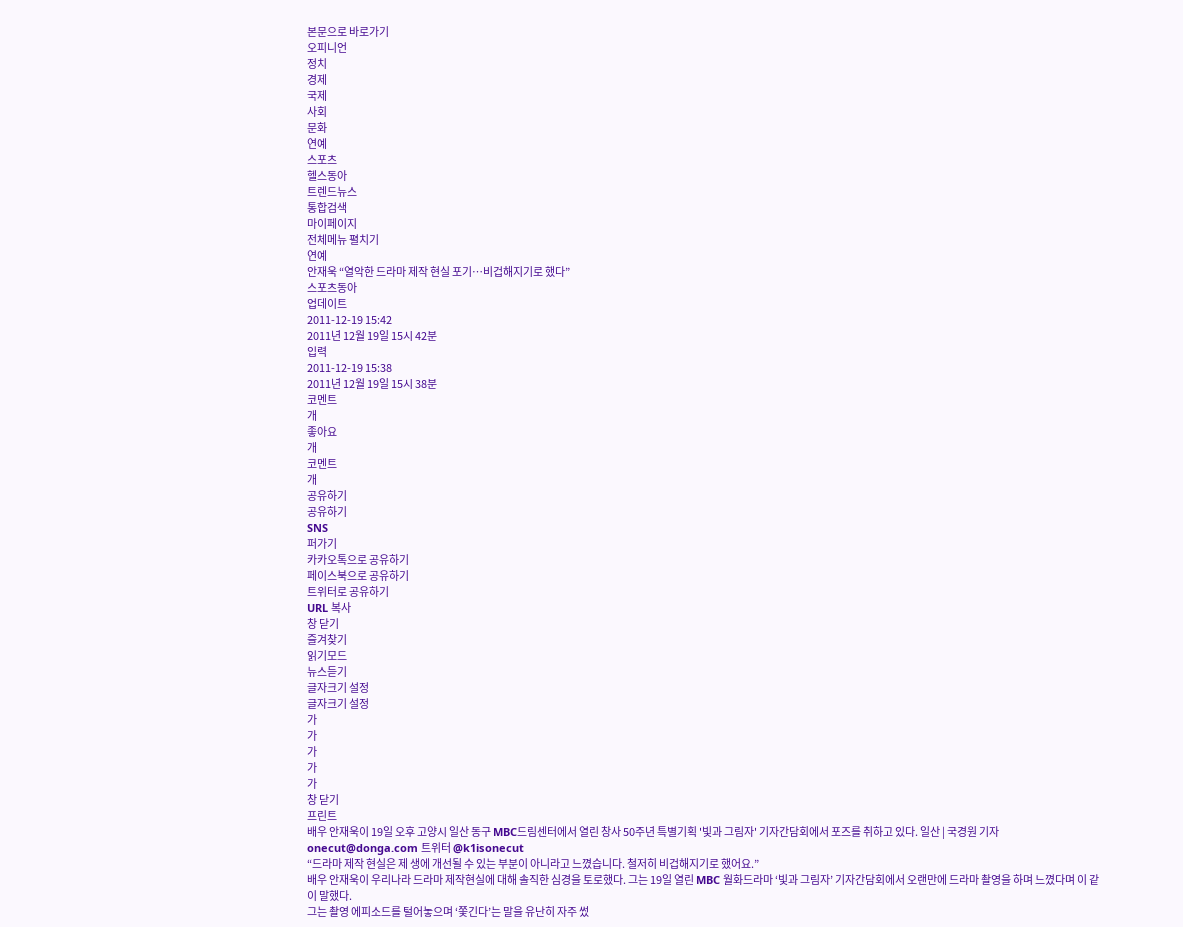본문으로 바로가기
오피니언
정치
경제
국제
사회
문화
연예
스포츠
헬스동아
트렌드뉴스
통합검색
마이페이지
전체메뉴 펼치기
연예
안재욱 “열악한 드라마 제작 현실 포기…비겁해지기로 했다”
스포츠동아
업데이트
2011-12-19 15:42
2011년 12월 19일 15시 42분
입력
2011-12-19 15:38
2011년 12월 19일 15시 38분
코멘트
개
좋아요
개
코멘트
개
공유하기
공유하기
SNS
퍼가기
카카오톡으로 공유하기
페이스북으로 공유하기
트위터로 공유하기
URL 복사
창 닫기
즐겨찾기
읽기모드
뉴스듣기
글자크기 설정
글자크기 설정
가
가
가
가
가
창 닫기
프린트
배우 안재욱이 19일 오후 고양시 일산 동구 MBC드림센터에서 열린 창사 50주년 특별기획 '빛과 그림자' 기자간담회에서 포즈를 취하고 있다. 일산 | 국경원 기자 onecut@donga.com 트위터 @k1isonecut
“드라마 제작 현실은 제 생에 개선될 수 있는 부분이 아니라고 느꼈습니다. 철저히 비겁해지기로 했어요.”
배우 안재욱이 우리나라 드라마 제작현실에 대해 솔직한 심경을 토로했다. 그는 19일 열린 MBC 월화드라마 ‘빛과 그림자’ 기자간담회에서 오랜만에 드라마 촬영을 하며 느꼈다며 이 같이 말했다.
그는 촬영 에피소드를 털어놓으며 ‘쫓긴다’는 말을 유난히 자주 썼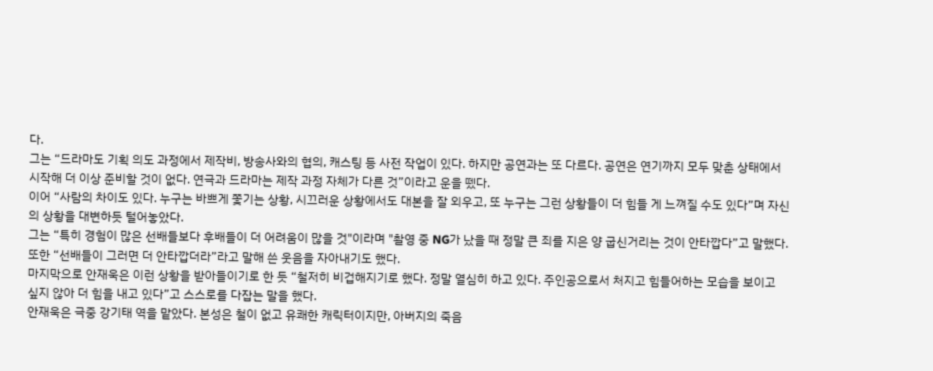다.
그는 “드라마도 기획 의도 과정에서 제작비, 방송사와의 협의, 캐스팅 등 사전 작업이 있다. 하지만 공연과는 또 다르다. 공연은 연기까지 모두 맞춘 상태에서 시작해 더 이상 준비할 것이 없다. 연극과 드라마는 제작 과정 자체가 다른 것”이라고 운을 뗐다.
이어 “사람의 차이도 있다. 누구는 바쁘게 쫓기는 상황, 시끄러운 상황에서도 대본을 잘 외우고, 또 누구는 그런 상황들이 더 힘들 게 느껴질 수도 있다”며 자신의 상황을 대변하듯 털어놓았다.
그는 “특히 경험이 많은 선배들보다 후배들이 더 어려움이 많을 것"이라며 "촬영 중 NG가 났을 때 정말 큰 죄를 지은 양 굽신거리는 것이 안타깝다”고 말했다. 또한 “선배들이 그러면 더 안타깝더라”라고 말해 쓴 웃음을 자아내기도 했다.
마지막으로 안재욱은 이런 상황을 받아들이기로 한 듯 “철저히 비겁해지기로 했다. 정말 열심히 하고 있다. 주인공으로서 처지고 힘들어하는 모습을 보이고 싶지 않아 더 힘을 내고 있다”고 스스로를 다잡는 말을 했다.
안재욱은 극중 강기태 역을 맡았다. 본성은 철이 없고 유쾌한 캐릭터이지만, 아버지의 죽음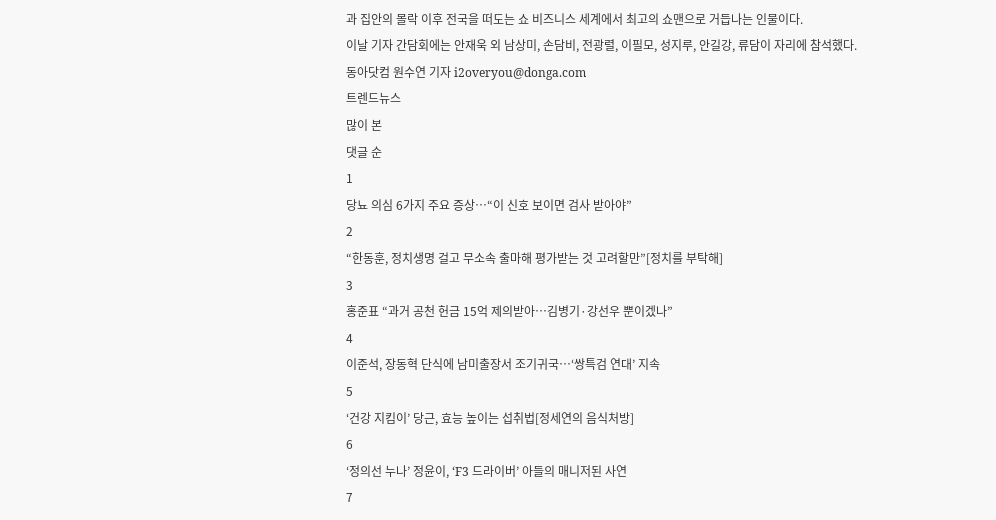과 집안의 몰락 이후 전국을 떠도는 쇼 비즈니스 세계에서 최고의 쇼맨으로 거듭나는 인물이다.
이날 기자 간담회에는 안재욱 외 남상미, 손담비, 전광렬, 이필모, 성지루, 안길강, 류담이 자리에 참석했다.
동아닷컴 원수연 기자 i2overyou@donga.com
트렌드뉴스
많이 본
댓글 순
1
당뇨 의심 6가지 주요 증상…“이 신호 보이면 검사 받아야”
2
“한동훈, 정치생명 걸고 무소속 출마해 평가받는 것 고려할만”[정치를 부탁해]
3
홍준표 “과거 공천 헌금 15억 제의받아…김병기·강선우 뿐이겠나”
4
이준석, 장동혁 단식에 남미출장서 조기귀국…‘쌍특검 연대’ 지속
5
‘건강 지킴이’ 당근, 효능 높이는 섭취법[정세연의 음식처방]
6
‘정의선 누나’ 정윤이, ‘F3 드라이버’ 아들의 매니저된 사연
7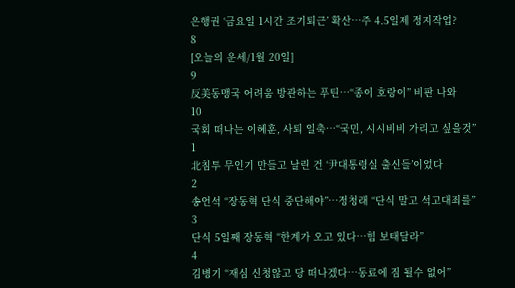은행권 ‘금요일 1시간 조기퇴근’ 확산…주 4.5일제 정지작업?
8
[오늘의 운세/1월 20일]
9
反美동맹국 어려움 방관하는 푸틴…“종이 호랑이” 비판 나와
10
국회 떠나는 이혜훈, 사퇴 일축…“국민, 시시비비 가리고 싶을것”
1
北침투 무인기 만들고 날린 건 ‘尹대통령실 출신들’이었다
2
송언석 “장동혁 단식 중단해야”…정청래 “단식 말고 석고대죄를”
3
단식 5일째 장동혁 “한계가 오고 있다…힘 보태달라”
4
김병기 “재심 신청않고 당 떠나겠다…동료에 짐 될수 없어”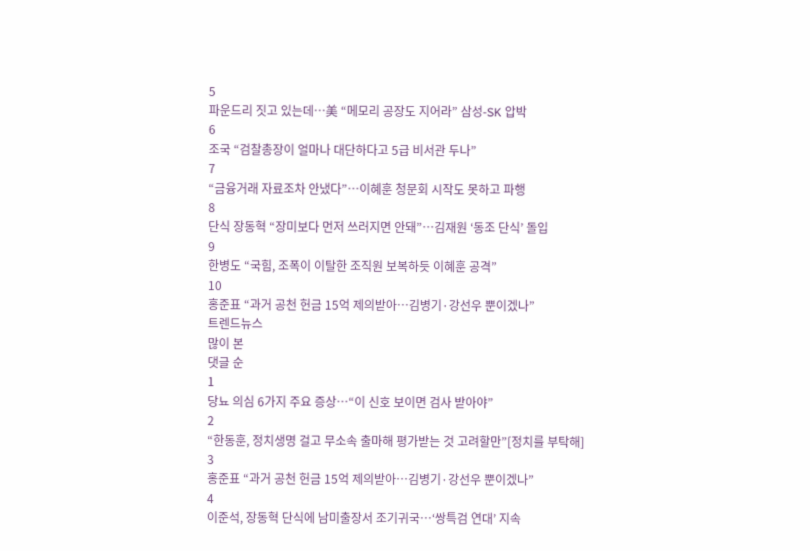5
파운드리 짓고 있는데…美 “메모리 공장도 지어라” 삼성-SK 압박
6
조국 “검찰총장이 얼마나 대단하다고 5급 비서관 두나”
7
“금융거래 자료조차 안냈다”…이혜훈 청문회 시작도 못하고 파행
8
단식 장동혁 “장미보다 먼저 쓰러지면 안돼”…김재원 ‘동조 단식’ 돌입
9
한병도 “국힘, 조폭이 이탈한 조직원 보복하듯 이혜훈 공격”
10
홍준표 “과거 공천 헌금 15억 제의받아…김병기·강선우 뿐이겠나”
트렌드뉴스
많이 본
댓글 순
1
당뇨 의심 6가지 주요 증상…“이 신호 보이면 검사 받아야”
2
“한동훈, 정치생명 걸고 무소속 출마해 평가받는 것 고려할만”[정치를 부탁해]
3
홍준표 “과거 공천 헌금 15억 제의받아…김병기·강선우 뿐이겠나”
4
이준석, 장동혁 단식에 남미출장서 조기귀국…‘쌍특검 연대’ 지속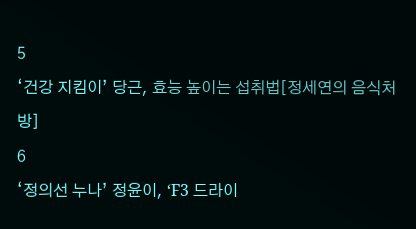5
‘건강 지킴이’ 당근, 효능 높이는 섭취법[정세연의 음식처방]
6
‘정의선 누나’ 정윤이, ‘F3 드라이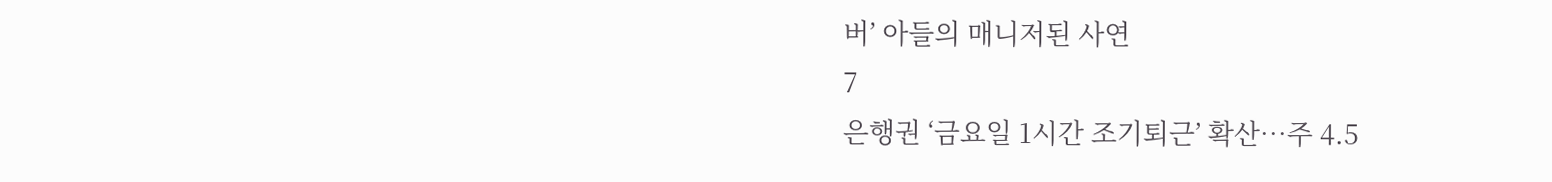버’ 아들의 매니저된 사연
7
은행권 ‘금요일 1시간 조기퇴근’ 확산…주 4.5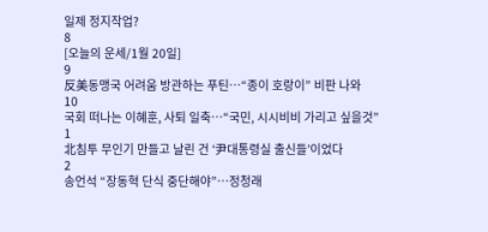일제 정지작업?
8
[오늘의 운세/1월 20일]
9
反美동맹국 어려움 방관하는 푸틴…“종이 호랑이” 비판 나와
10
국회 떠나는 이혜훈, 사퇴 일축…“국민, 시시비비 가리고 싶을것”
1
北침투 무인기 만들고 날린 건 ‘尹대통령실 출신들’이었다
2
송언석 “장동혁 단식 중단해야”…정청래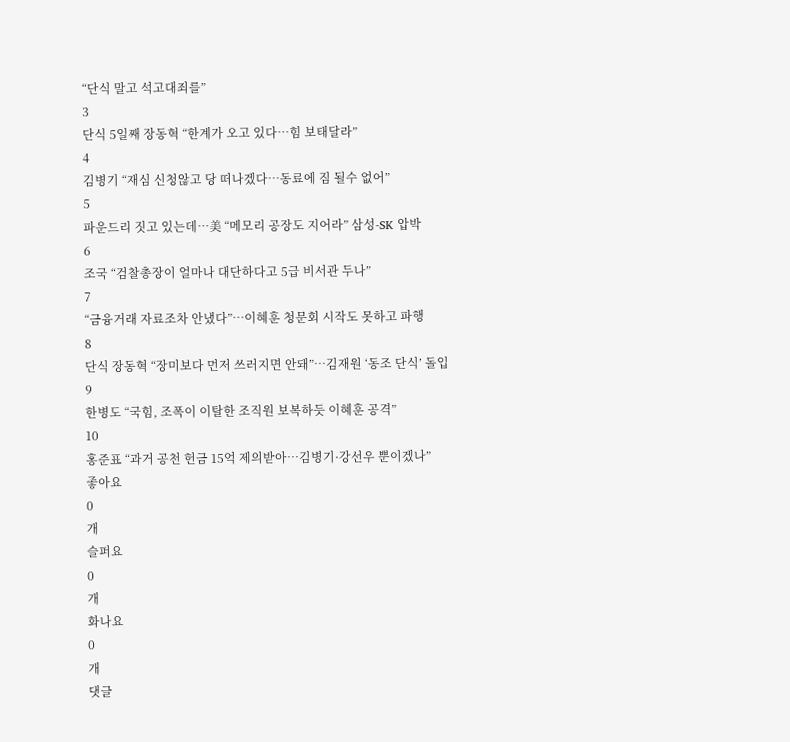“단식 말고 석고대죄를”
3
단식 5일째 장동혁 “한계가 오고 있다…힘 보태달라”
4
김병기 “재심 신청않고 당 떠나겠다…동료에 짐 될수 없어”
5
파운드리 짓고 있는데…美 “메모리 공장도 지어라” 삼성-SK 압박
6
조국 “검찰총장이 얼마나 대단하다고 5급 비서관 두나”
7
“금융거래 자료조차 안냈다”…이혜훈 청문회 시작도 못하고 파행
8
단식 장동혁 “장미보다 먼저 쓰러지면 안돼”…김재원 ‘동조 단식’ 돌입
9
한병도 “국힘, 조폭이 이탈한 조직원 보복하듯 이혜훈 공격”
10
홍준표 “과거 공천 헌금 15억 제의받아…김병기·강선우 뿐이겠나”
좋아요
0
개
슬퍼요
0
개
화나요
0
개
댓글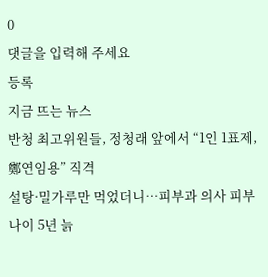0
댓글을 입력해 주세요
등록
지금 뜨는 뉴스
반청 최고위원들, 정청래 앞에서 “1인 1표제, 鄭연임용” 직격
설탕·밀가루만 먹었더니…피부과 의사 피부 나이 5년 늙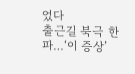었다
출근길 북극 한파…‘이 증상’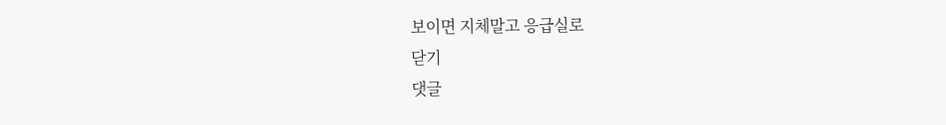보이면 지체말고 응급실로
닫기
댓글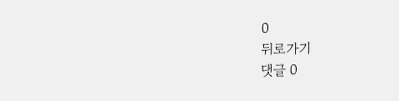0
뒤로가기
댓글 0